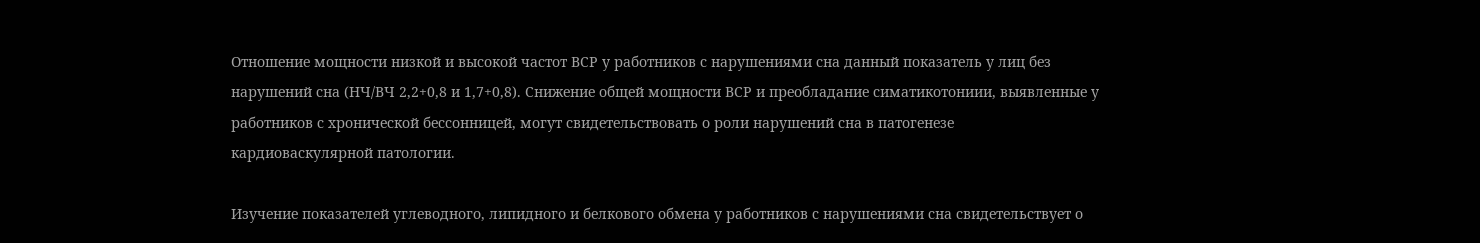Отношение мощности низкой и высокой частот ВСР у работников с нарушениями сна данный показатель у лиц без нарушений сна (НЧ/ВЧ 2,2+0,8 и 1,7+0,8). Снижение общей мощности ВСР и преобладание симатикотониии, выявленные у работников с хронической бессонницей, могут свидетельствовать о роли нарушений сна в патогенезе кардиоваскулярной патологии.

Изучение показателей углеводного, липидного и белкового обмена у работников с нарушениями сна свидетельствует о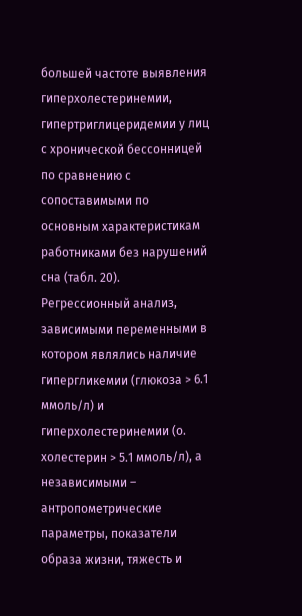большей частоте выявления гиперхолестеринемии, гипертриглицеридемии у лиц с хронической бессонницей по сравнению с сопоставимыми по основным характеристикам работниками без нарушений сна (табл. 20). Регрессионный анализ, зависимыми переменными в котором являлись наличие гипергликемии (глюкоза > 6.1 ммоль/л) и гиперхолестеринемии (о. холестерин > 5.1 ммоль/л), а независимыми – антропометрические параметры, показатели образа жизни, тяжесть и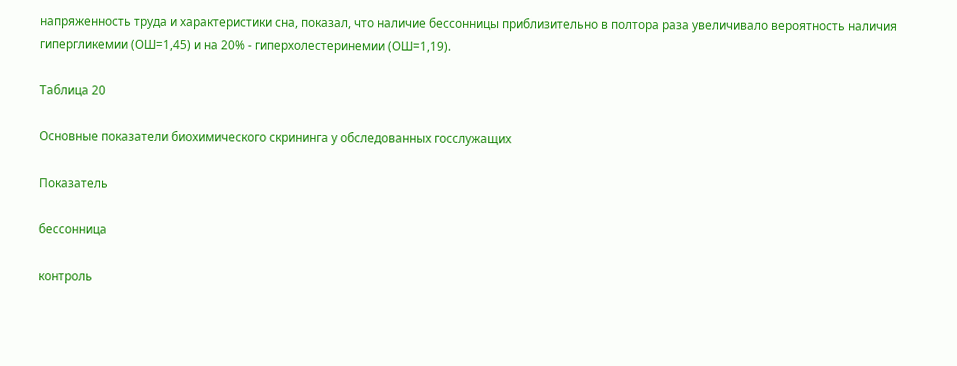напряженность труда и характеристики сна, показал, что наличие бессонницы приблизительно в полтора раза увеличивало вероятность наличия гипергликемии (ОШ=1,45) и на 20% - гиперхолестеринемии (ОШ=1,19).

Таблица 20

Основные показатели биохимического скрининга у обследованных госслужащих

Показатель

бессонница

контроль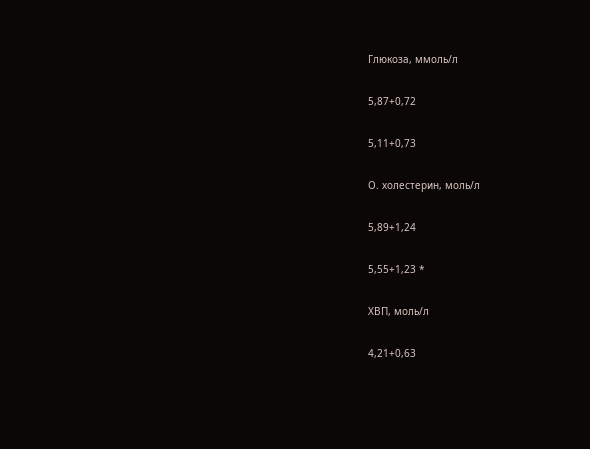Глюкоза, ммоль/л

5,87+0,72

5,11+0,73

О. холестерин, моль/л

5,89+1,24

5,55+1,23 *

ХВП, моль/л

4,21+0,63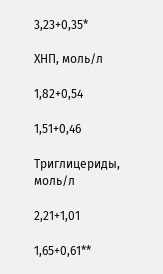3,23+0,35*

ХНП, моль/л

1,82+0,54

1,51+0,46

Триглицериды, моль/л

2,21+1,01

1,65+0,61**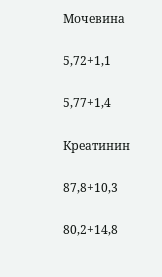Мочевина

5,72+1,1

5,77+1,4

Креатинин

87,8+10,3

80,2+14,8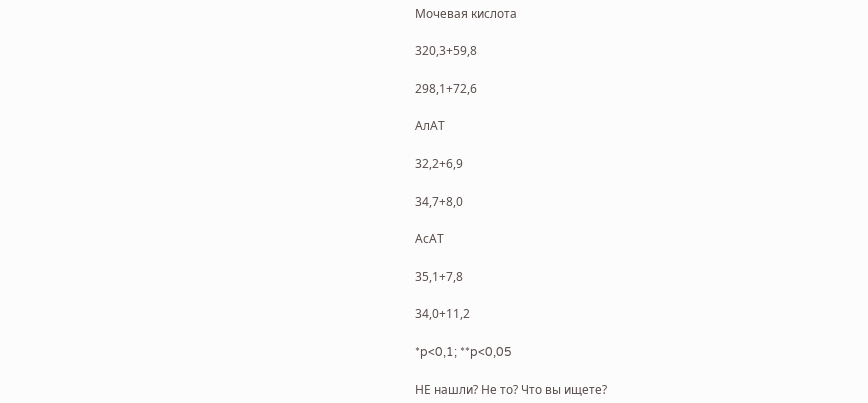Мочевая кислота

320,3+59,8

298,1+72,6

АлАТ

32,2+6,9

34,7+8,0

АсАТ

35,1+7,8

34,0+11,2

*p<0,1; **p<0,05

НЕ нашли? Не то? Что вы ищете?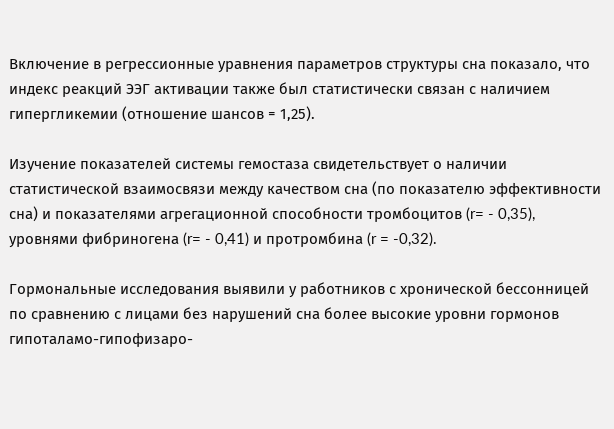Включение в регрессионные уравнения параметров структуры сна показало, что индекс реакций ЭЭГ активации также был статистически связан с наличием гипергликемии (отношение шансов = 1,25).

Изучение показателей системы гемостаза свидетельствует о наличии статистической взаимосвязи между качеством сна (по показателю эффективности сна) и показателями агрегационной способности тромбоцитов (r= - 0,35), уровнями фибриногена (r= - 0,41) и протромбина (r = -0,32).

Гормональные исследования выявили у работников с хронической бессонницей по сравнению с лицами без нарушений сна более высокие уровни гормонов гипоталамо-гипофизаро-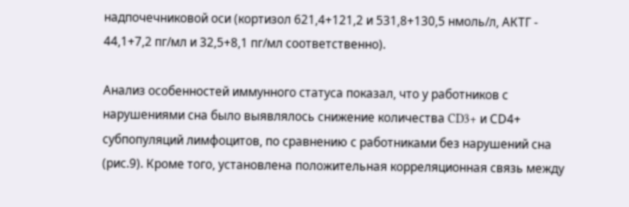надпочечниковой оси (кортизол 621,4+121,2 и 531,8+130,5 нмоль/л, АКТГ - 44,1+7,2 пг/мл и 32,5+8,1 пг/мл соответственно).

Анализ особенностей иммунного статуса показал, что у работников с нарушениями сна было выявлялось снижение количества CD3+ и СD4+ субпопуляций лимфоцитов, по сравнению с работниками без нарушений сна (рис.9). Кроме того, установлена положительная корреляционная связь между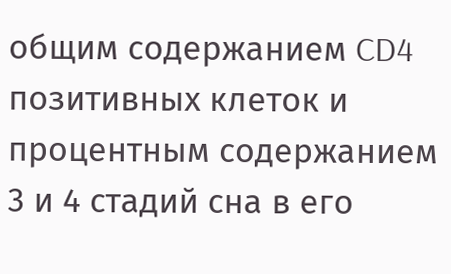общим содержанием CD4 позитивных клеток и процентным содержанием 3 и 4 стадий сна в его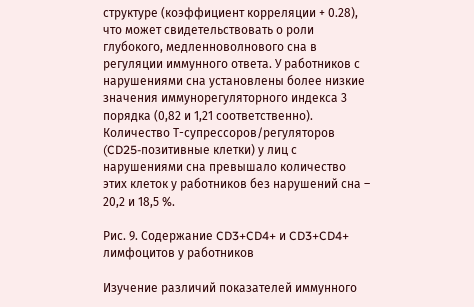структуре (коэффициент корреляции + 0.28), что может свидетельствовать о роли глубокого, медленноволнового сна в регуляции иммунного ответа. У работников с нарушениями сна установлены более низкие значения иммунорегуляторного индекса 3 порядка (0,82 и 1,21 соответственно). Количество Т-супрессоров/регуляторов (CD25-позитивные клетки) у лиц с нарушениями сна превышало количество этих клеток у работников без нарушений сна – 20,2 и 18,5 %.

Рис. 9. Содержание CD3+CD4+ и CD3+CD4+ лимфоцитов у работников

Изучение различий показателей иммунного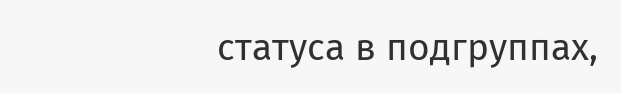статуса в подгруппах,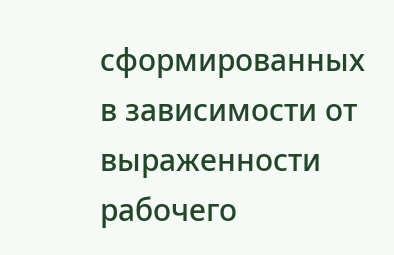сформированных в зависимости от выраженности рабочего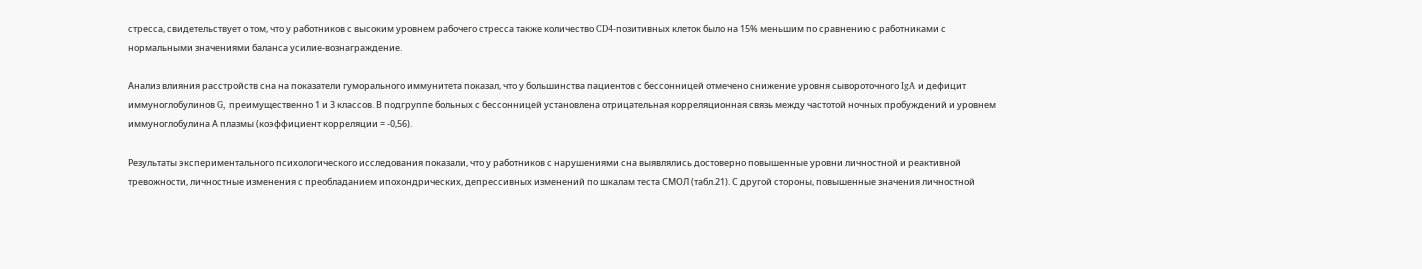стресса, свидетельствует о том, что у работников с высоким уровнем рабочего стресса также количество CD4-позитивных клеток было на 15% меньшим по сравнению с работниками с нормальными значениями баланса усилие-вознаграждение.

Анализ влияния расстройств сна на показатели гуморального иммунитета показал, что у большинства пациентов с бессонницей отмечено снижение уровня сывороточного IgA и дефицит иммуноглобулинов G, преимущественно 1 и 3 классов. В подгруппе больных с бессонницей установлена отрицательная корреляционная связь между частотой ночных пробуждений и уровнем иммуноглобулина А плазмы (коэффициент корреляции = -0,56).

Результаты экспериментального психологического исследования показали, что у работников с нарушениями сна выявлялись достоверно повышенные уровни личностной и реактивной тревожности, личностные изменения с преобладанием ипохондрических, депрессивных изменений по шкалам теста СМОЛ (табл.21). С другой стороны, повышенные значения личностной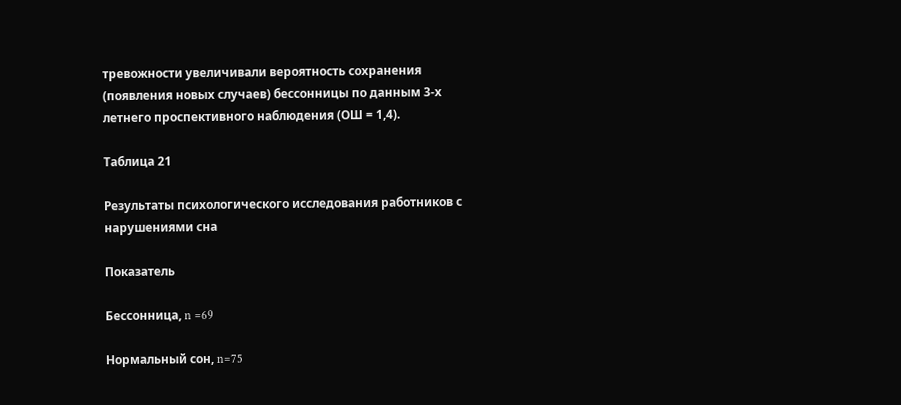тревожности увеличивали вероятность сохранения (появления новых случаев) бессонницы по данным 3-х летнего проспективного наблюдения (ОШ = 1,4).

Таблица 21

Результаты психологического исследования работников с нарушениями сна

Показатель

Бессонница, n =69

Нормальный сон, n=75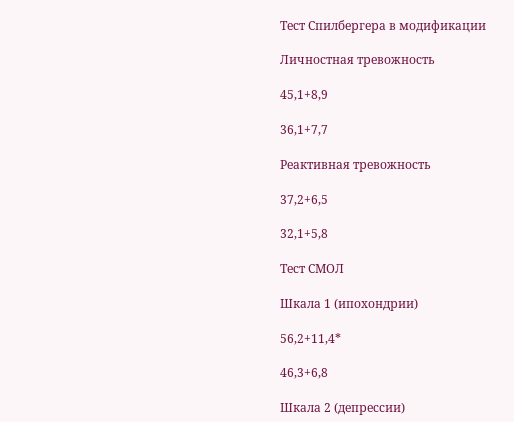Тест Спилбергера в модификации

Личностная тревожность

45,1+8,9

36,1+7,7

Реактивная тревожность

37,2+6,5

32,1+5,8

Тест СМОЛ

Шкала 1 (ипохондрии)

56,2+11,4*

46,3+6,8

Шкала 2 (депрессии)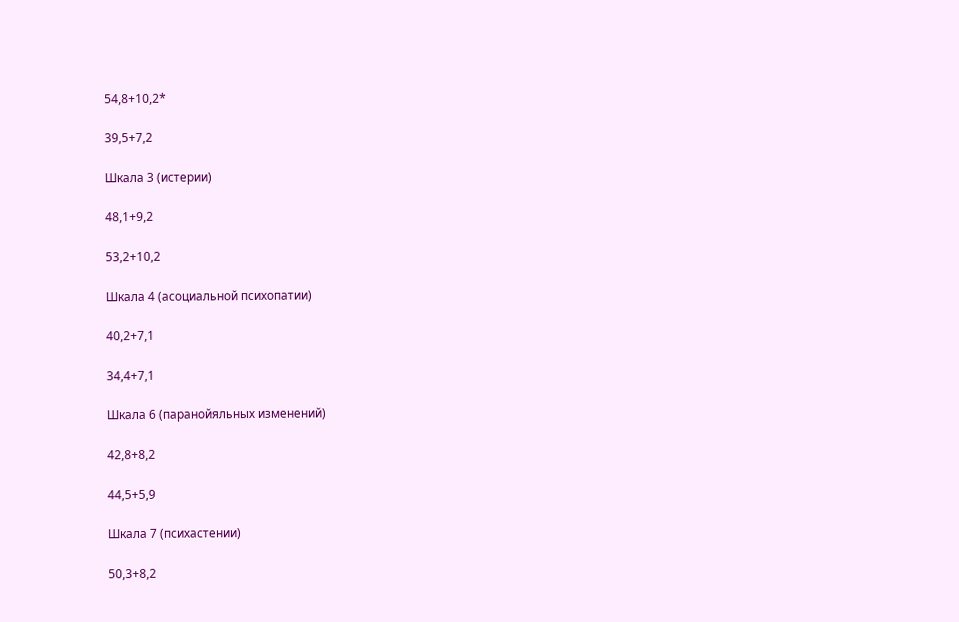54,8+10,2*

39,5+7,2

Шкала 3 (истерии)

48,1+9,2

53,2+10,2

Шкала 4 (асоциальной психопатии)

40,2+7,1

34,4+7,1

Шкала 6 (паранойяльных изменений)

42,8+8,2

44,5+5,9

Шкала 7 (психастении)

50,3+8,2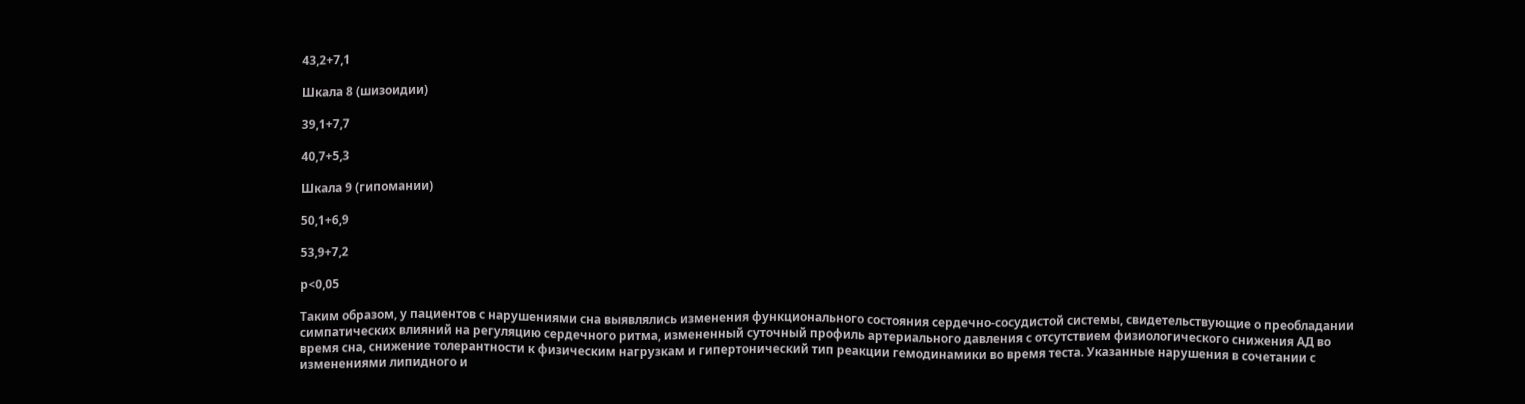43,2+7,1

Шкала 8 (шизоидии)

39,1+7,7

40,7+5,3

Шкала 9 (гипомании)

50,1+6,9

53,9+7,2

p<0,05

Таким образом, у пациентов с нарушениями сна выявлялись изменения функционального состояния сердечно-сосудистой системы, свидетельствующие о преобладании симпатических влияний на регуляцию сердечного ритма, измененный суточный профиль артериального давления с отсутствием физиологического снижения АД во время сна, снижение толерантности к физическим нагрузкам и гипертонический тип реакции гемодинамики во время теста. Указанные нарушения в сочетании с изменениями липидного и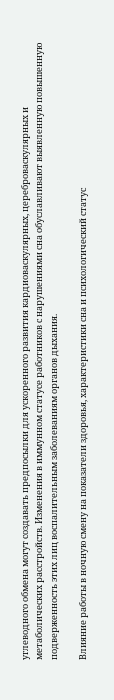углеводного обмена могут создавать предпосылки для ускоренного развития кардиоваскулярных, цереброваскулярных и метаболических расстройств. Изменения в иммунном статусе работников с нарушениями сна обуславливают выявленную повышенную подверженность этих лиц воспалительным заболеваниям органов дыхания.

Влияние работы в ночную смену на показатели здоровья, характеристики сна и психологический статус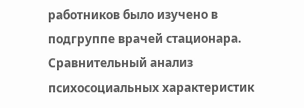работников было изучено в подгруппе врачей стационара. Сравнительный анализ психосоциальных характеристик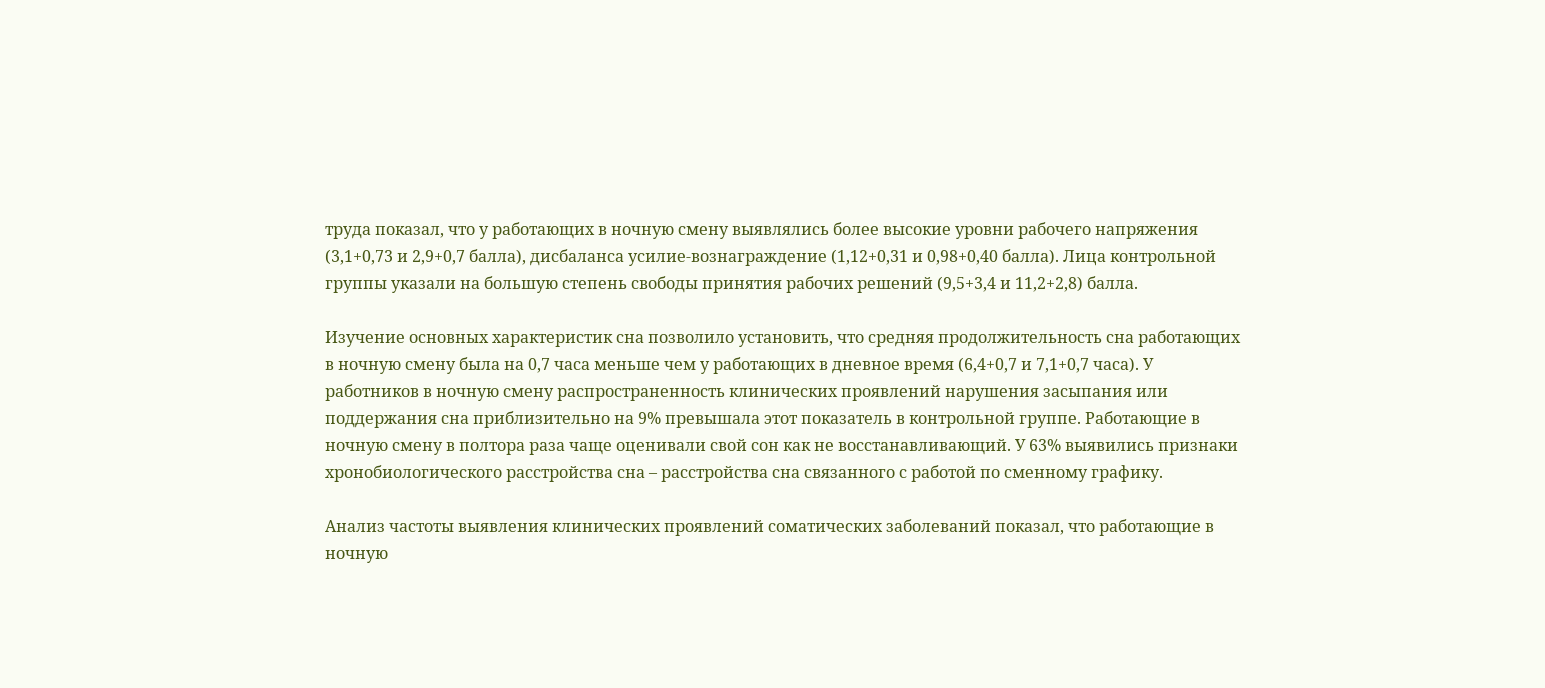труда показал, что у работающих в ночную смену выявлялись более высокие уровни рабочего напряжения (3,1+0,73 и 2,9+0,7 балла), дисбаланса усилие-вознаграждение (1,12+0,31 и 0,98+0,40 балла). Лица контрольной группы указали на большую степень свободы принятия рабочих решений (9,5+3,4 и 11,2+2,8) балла.

Изучение основных характеристик сна позволило установить, что средняя продолжительность сна работающих в ночную смену была на 0,7 часа меньше чем у работающих в дневное время (6,4+0,7 и 7,1+0,7 часа). У работников в ночную смену распространенность клинических проявлений нарушения засыпания или поддержания сна приблизительно на 9% превышала этот показатель в контрольной группе. Работающие в ночную смену в полтора раза чаще оценивали свой сон как не восстанавливающий. У 63% выявились признаки хронобиологического расстройства сна – расстройства сна связанного с работой по сменному графику.

Анализ частоты выявления клинических проявлений соматических заболеваний показал, что работающие в ночную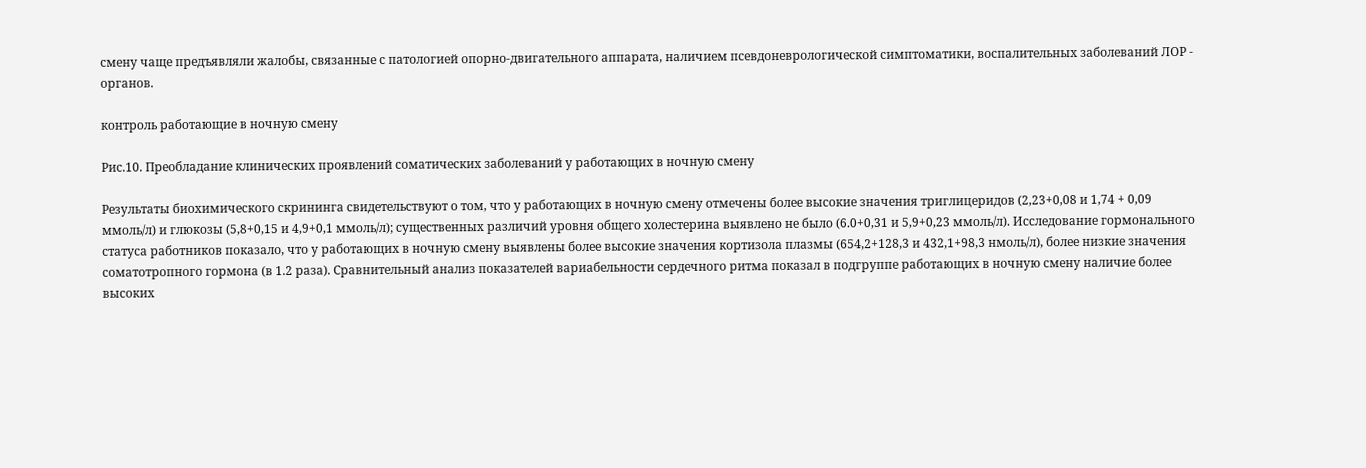смену чаще предъявляли жалобы, связанные с патологией опорно-двигательного аппарата, наличием псевдоневрологической симптоматики, воспалительных заболеваний ЛОР - органов.

контроль работающие в ночную смену

Рис.10. Преобладание клинических проявлений соматических заболеваний у работающих в ночную смену

Результаты биохимического скрининга свидетельствуют о том, что у работающих в ночную смену отмечены более высокие значения триглицеридов (2,23+0,08 и 1,74 + 0,09 ммоль/л) и глюкозы (5,8+0,15 и 4,9+0,1 ммоль/л); существенных различий уровня общего холестерина выявлено не было (6.0+0,31 и 5,9+0,23 ммоль/л). Исследование гормонального статуса работников показало, что у работающих в ночную смену выявлены более высокие значения кортизола плазмы (654,2+128,3 и 432,1+98,3 нмоль/л), более низкие значения соматотропного гормона (в 1.2 раза). Сравнительный анализ показателей вариабельности сердечного ритма показал в подгруппе работающих в ночную смену наличие более высоких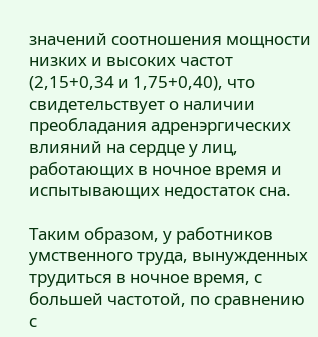значений соотношения мощности низких и высоких частот (2,15+0,34 и 1,75+0,40), что свидетельствует о наличии преобладания адренэргических влияний на сердце у лиц, работающих в ночное время и испытывающих недостаток сна.

Таким образом, у работников умственного труда, вынужденных трудиться в ночное время, с большей частотой, по сравнению с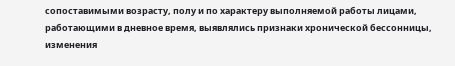сопоставимыми возрасту, полу и по характеру выполняемой работы лицами, работающими в дневное время, выявлялись признаки хронической бессонницы, изменения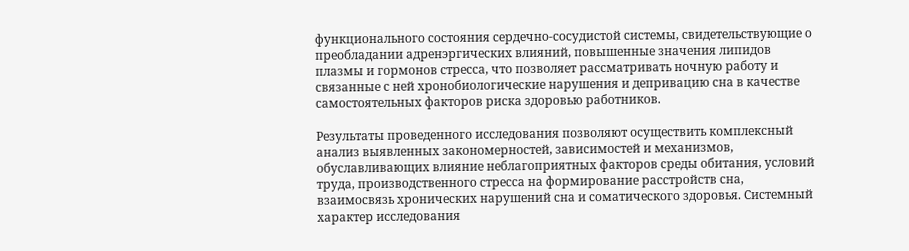функционального состояния сердечно-сосудистой системы, свидетельствующие о преобладании адренэргических влияний, повышенные значения липидов плазмы и гормонов стресса, что позволяет рассматривать ночную работу и связанные с ней хронобиологические нарушения и депривацию сна в качестве самостоятельных факторов риска здоровью работников.

Результаты проведенного исследования позволяют осуществить комплексный анализ выявленных закономерностей, зависимостей и механизмов, обуславливающих влияние неблагоприятных факторов среды обитания, условий труда, производственного стресса на формирование расстройств сна, взаимосвязь хронических нарушений сна и соматического здоровья. Системный характер исследования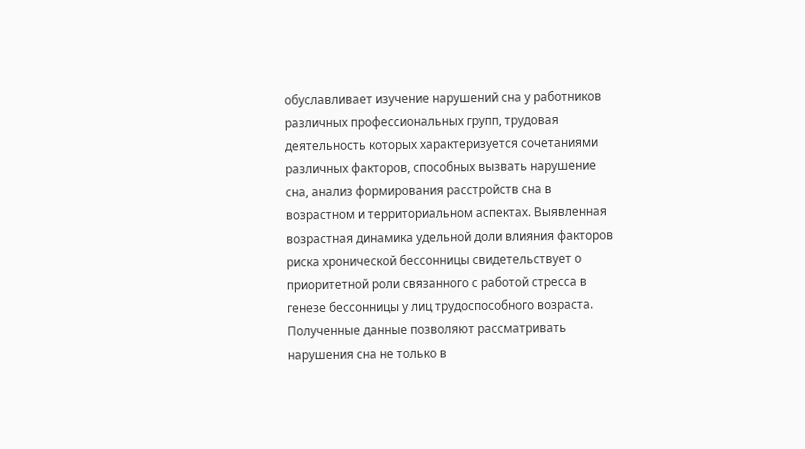обуславливает изучение нарушений сна у работников различных профессиональных групп, трудовая деятельность которых характеризуется сочетаниями различных факторов, способных вызвать нарушение сна, анализ формирования расстройств сна в возрастном и территориальном аспектах. Выявленная возрастная динамика удельной доли влияния факторов риска хронической бессонницы свидетельствует о приоритетной роли связанного с работой стресса в генезе бессонницы у лиц трудоспособного возраста. Полученные данные позволяют рассматривать нарушения сна не только в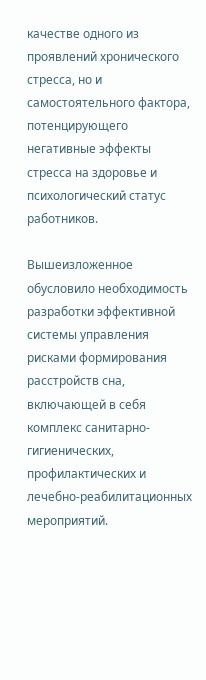качестве одного из проявлений хронического стресса, но и самостоятельного фактора, потенцирующего негативные эффекты стресса на здоровье и психологический статус работников.

Вышеизложенное обусловило необходимость разработки эффективной системы управления рисками формирования расстройств сна, включающей в себя комплекс санитарно-гигиенических, профилактических и лечебно-реабилитационных мероприятий.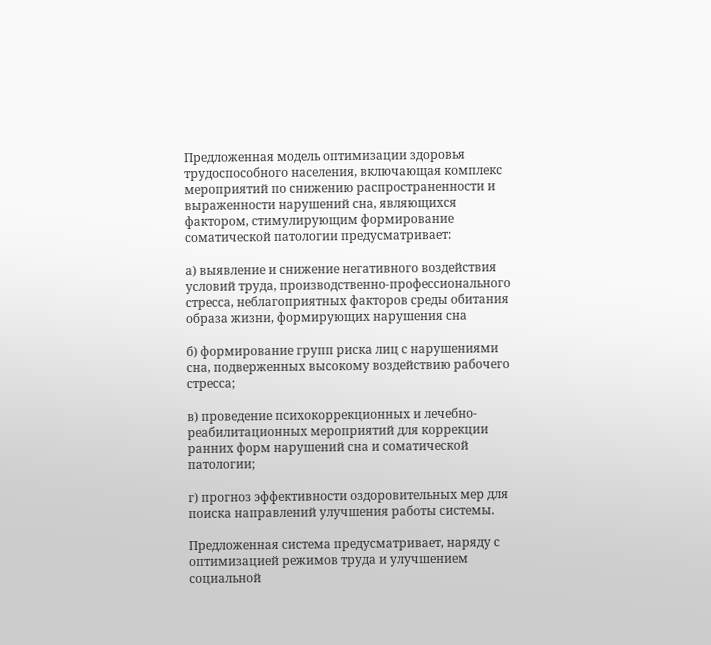Предложенная модель оптимизации здоровья трудоспособного населения, включающая комплекс мероприятий по снижению распространенности и выраженности нарушений сна, являющихся фактором, стимулирующим формирование соматической патологии предусматривает:

а) выявление и снижение негативного воздействия условий труда, производственно-профессионального стресса, неблагоприятных факторов среды обитания образа жизни, формирующих нарушения сна

б) формирование групп риска лиц с нарушениями сна, подверженных высокому воздействию рабочего стресса;

в) проведение психокоррекционных и лечебно-реабилитационных мероприятий для коррекции ранних форм нарушений сна и соматической патологии;

г) прогноз эффективности оздоровительных мер для поиска направлений улучшения работы системы.

Предложенная система предусматривает, наряду с оптимизацией режимов труда и улучшением социальной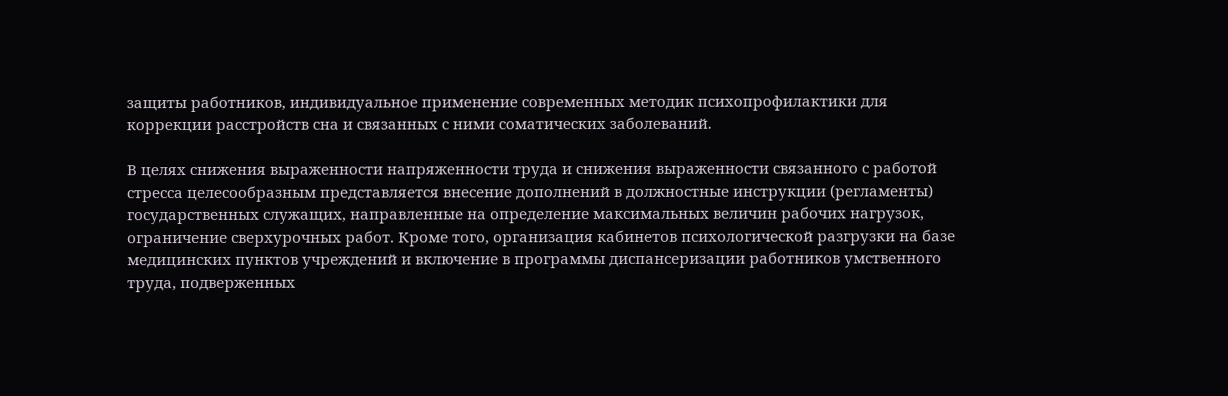защиты работников, индивидуальное применение современных методик психопрофилактики для коррекции расстройств сна и связанных с ними соматических заболеваний.

В целях снижения выраженности напряженности труда и снижения выраженности связанного с работой стресса целесообразным представляется внесение дополнений в должностные инструкции (регламенты) государственных служащих, направленные на определение максимальных величин рабочих нагрузок, ограничение сверхурочных работ. Кроме того, организация кабинетов психологической разгрузки на базе медицинских пунктов учреждений и включение в программы диспансеризации работников умственного труда, подверженных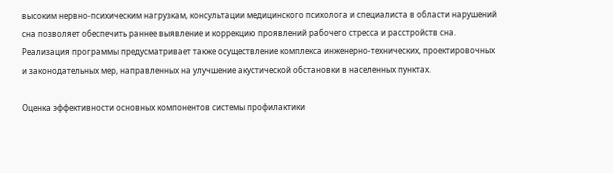высоким нервно-психическим нагрузкам, консультации медицинского психолога и специалиста в области нарушений сна позволяет обеспечить раннее выявление и коррекцию проявлений рабочего стресса и расстройств сна. Реализация программы предусматривает также осуществление комплекса инженерно-технических, проектировочных и законодательных мер, направленных на улучшение акустической обстановки в населенных пунктах.

Оценка эффективности основных компонентов системы профилактики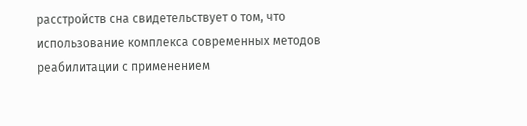расстройств сна свидетельствует о том, что использование комплекса современных методов реабилитации с применением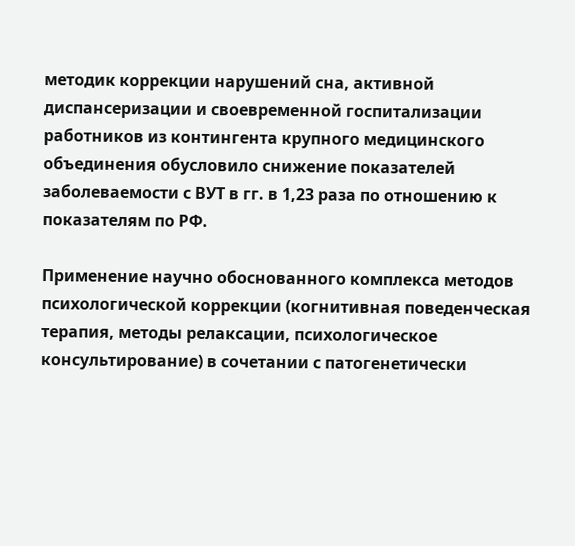методик коррекции нарушений сна, активной диспансеризации и своевременной госпитализации работников из контингента крупного медицинского объединения обусловило снижение показателей заболеваемости с ВУТ в гг. в 1,23 раза по отношению к показателям по РФ.

Применение научно обоснованного комплекса методов психологической коррекции (когнитивная поведенческая терапия, методы релаксации, психологическое консультирование) в сочетании с патогенетически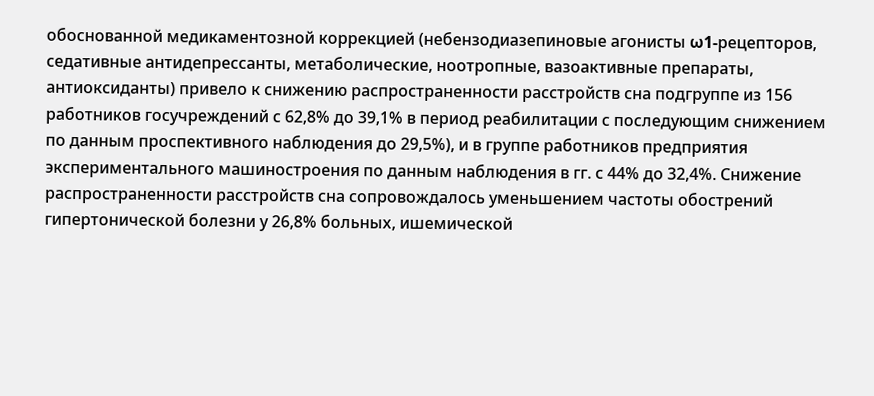обоснованной медикаментозной коррекцией (небензодиазепиновые агонисты ω1-рецепторов, седативные антидепрессанты, метаболические, ноотропные, вазоактивные препараты, антиоксиданты) привело к снижению распространенности расстройств сна подгруппе из 156 работников госучреждений с 62,8% до 39,1% в период реабилитации с последующим снижением по данным проспективного наблюдения до 29,5%), и в группе работников предприятия экспериментального машиностроения по данным наблюдения в гг. с 44% до 32,4%. Снижение распространенности расстройств сна сопровождалось уменьшением частоты обострений гипертонической болезни у 26,8% больных, ишемической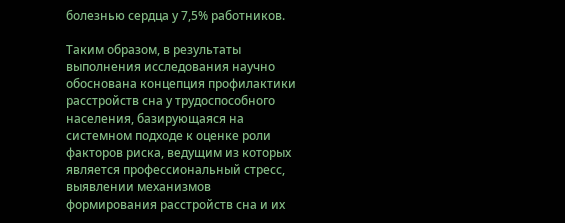болезнью сердца у 7,5% работников.

Таким образом, в результаты выполнения исследования научно обоснована концепция профилактики расстройств сна у трудоспособного населения, базирующаяся на системном подходе к оценке роли факторов риска, ведущим из которых является профессиональный стресс, выявлении механизмов формирования расстройств сна и их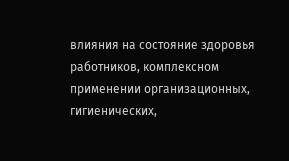влияния на состояние здоровья работников, комплексном применении организационных, гигиенических,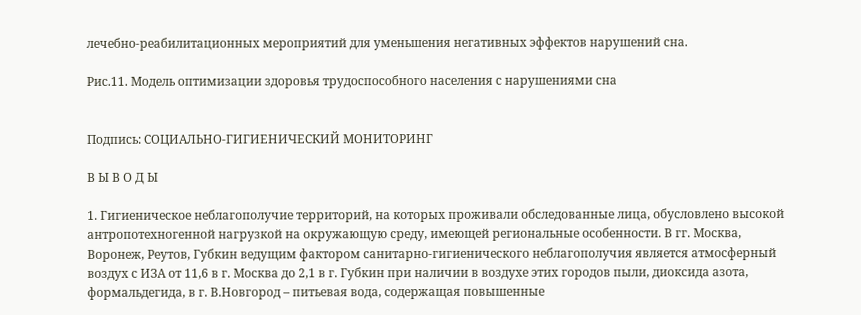лечебно-реабилитационных мероприятий для уменьшения негативных эффектов нарушений сна.

Рис.11. Модель оптимизации здоровья трудоспособного населения с нарушениями сна


Подпись: СОЦИАЛЬНО-ГИГИЕНИЧЕСКИЙ МОНИТОРИНГ

В Ы В О Д Ы

1. Гигиеническое неблагополучие территорий, на которых проживали обследованные лица, обусловлено высокой антропотехногенной нагрузкой на окружающую среду, имеющей региональные особенности. В гг. Москва, Воронеж, Реутов, Губкин ведущим фактором санитарно-гигиенического неблагополучия является атмосферный воздух с ИЗА от 11,6 в г. Москва до 2,1 в г. Губкин при наличии в воздухе этих городов пыли, диоксида азота, формальдегида, в г. В.Новгород – питьевая вода, содержащая повышенные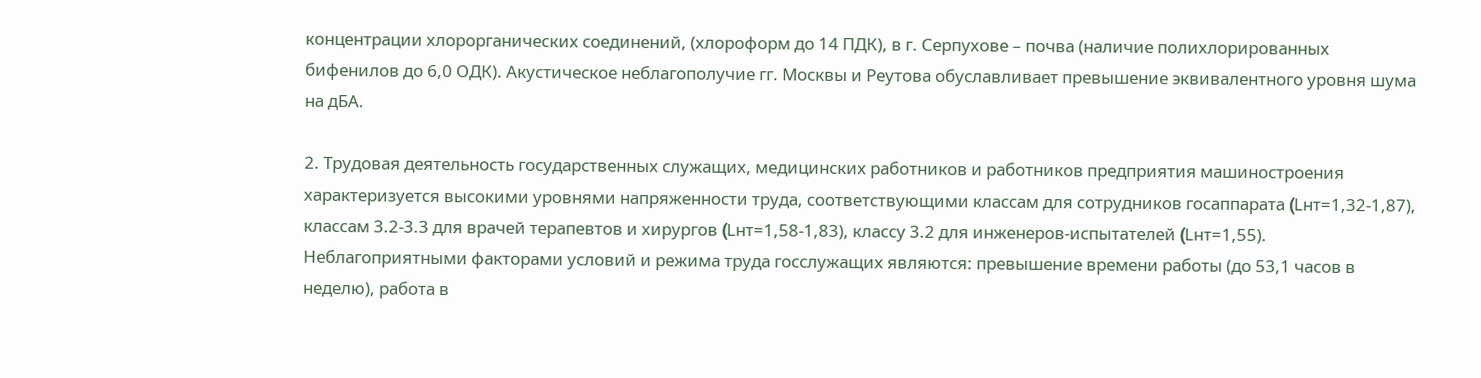концентрации хлорорганических соединений, (хлороформ до 14 ПДК), в г. Серпухове – почва (наличие полихлорированных бифенилов до 6,0 ОДК). Акустическое неблагополучие гг. Москвы и Реутова обуславливает превышение эквивалентного уровня шума на дБА.

2. Трудовая деятельность государственных служащих, медицинских работников и работников предприятия машиностроения характеризуется высокими уровнями напряженности труда, соответствующими классам для сотрудников госаппарата (Lнт=1,32-1,87), классам 3.2-3.3 для врачей терапевтов и хирургов (Lнт=1,58-1,83), классу 3.2 для инженеров-испытателей (Lнт=1,55). Неблагоприятными факторами условий и режима труда госслужащих являются: превышение времени работы (до 53,1 часов в неделю), работа в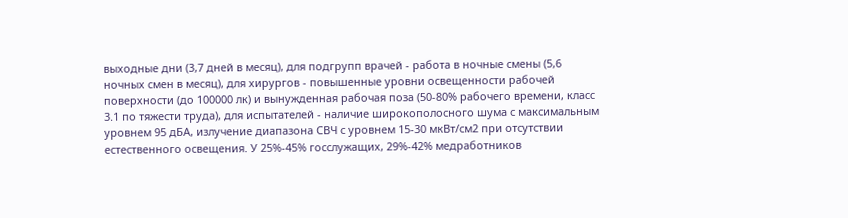выходные дни (3,7 дней в месяц), для подгрупп врачей - работа в ночные смены (5,6 ночных смен в месяц), для хирургов - повышенные уровни освещенности рабочей поверхности (до 100000 лк) и вынужденная рабочая поза (50-80% рабочего времени, класс 3.1 по тяжести труда), для испытателей - наличие широкополосного шума с максимальным уровнем 95 дБА, излучение диапазона СВЧ с уровнем 15-30 мкВт/см2 при отсутствии естественного освещения. У 25%-45% госслужащих, 29%-42% медработников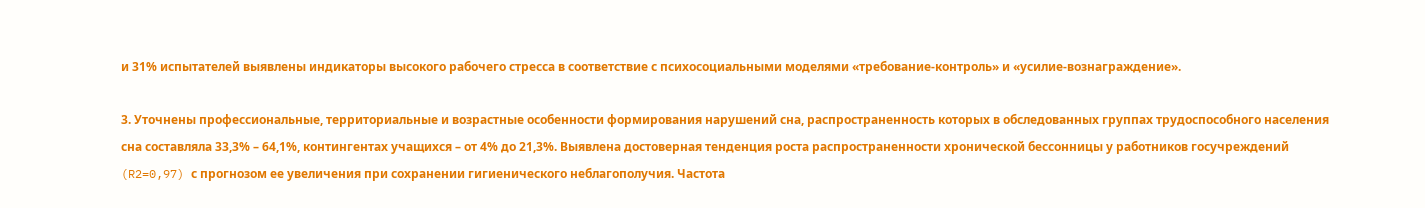и 31% испытателей выявлены индикаторы высокого рабочего стресса в соответствие с психосоциальными моделями «требование-контроль» и «усилие-вознаграждение».

3. Уточнены профессиональные, территориальные и возрастные особенности формирования нарушений сна, распространенность которых в обследованных группах трудоспособного населения сна составляла 33,3% – 64,1%, контингентах учащихся – от 4% до 21,3%. Выявлена достоверная тенденция роста распространенности хронической бессонницы у работников госучреждений (R2=0,97) с прогнозом ее увеличения при сохранении гигиенического неблагополучия. Частота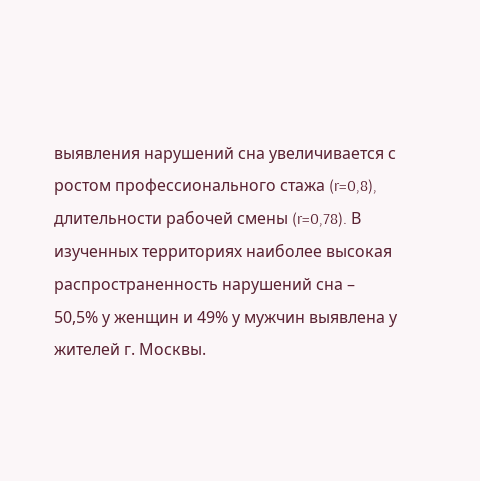выявления нарушений сна увеличивается с ростом профессионального стажа (r=0,8), длительности рабочей смены (r=0,78). В изученных территориях наиболее высокая распространенность нарушений сна – 50,5% у женщин и 49% у мужчин выявлена у жителей г. Москвы.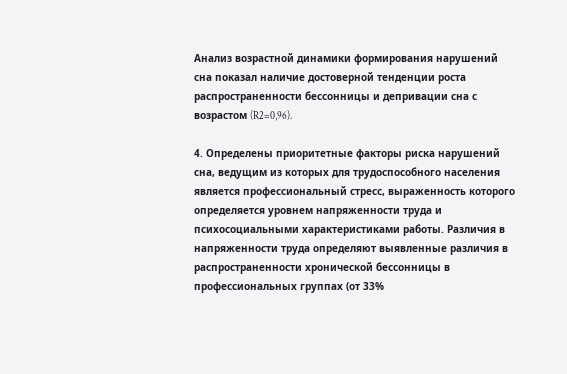Анализ возрастной динамики формирования нарушений сна показал наличие достоверной тенденции роста распространенности бессонницы и депривации сна с возрастом (R2=0,96).

4. Определены приоритетные факторы риска нарушений сна, ведущим из которых для трудоспособного населения является профессиональный стресс, выраженность которого определяется уровнем напряженности труда и психосоциальными характеристиками работы. Различия в напряженности труда определяют выявленные различия в распространенности хронической бессонницы в профессиональных группах (от 33%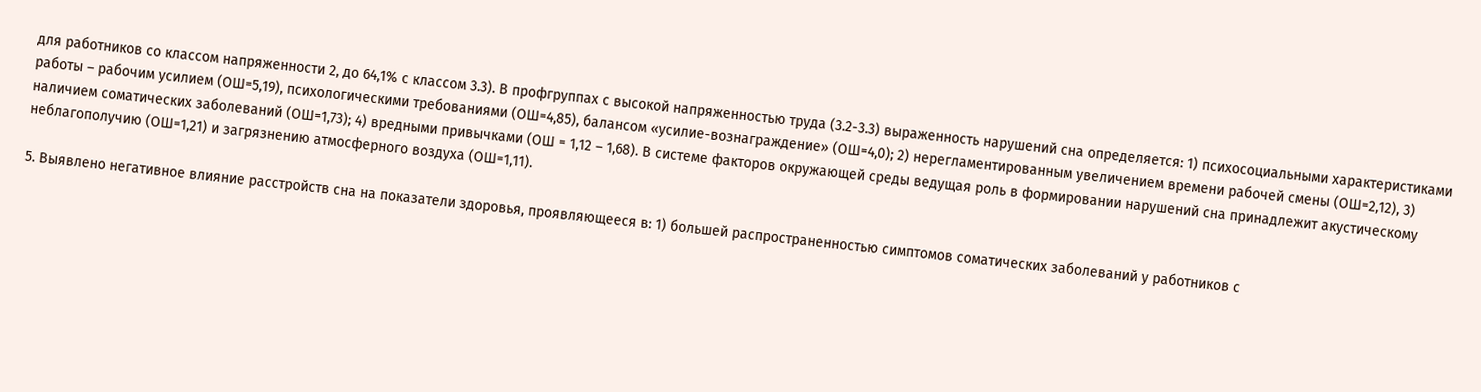для работников со классом напряженности 2, до 64,1% с классом 3.3). В профгруппах с высокой напряженностью труда (3.2-3.3) выраженность нарушений сна определяется: 1) психосоциальными характеристиками работы – рабочим усилием (ОШ=5,19), психологическими требованиями (ОШ=4,85), балансом «усилие-вознаграждение» (ОШ=4,0); 2) нерегламентированным увеличением времени рабочей смены (ОШ=2,12), 3) наличием соматических заболеваний (ОШ=1,73); 4) вредными привычками (ОШ = 1,12 – 1,68). В системе факторов окружающей среды ведущая роль в формировании нарушений сна принадлежит акустическому неблагополучию (ОШ=1,21) и загрязнению атмосферного воздуха (ОШ=1,11).

5. Выявлено негативное влияние расстройств сна на показатели здоровья, проявляющееся в: 1) большей распространенностью симптомов соматических заболеваний у работников с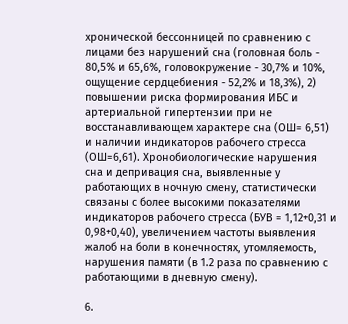хронической бессонницей по сравнению с лицами без нарушений сна (головная боль - 80,5% и 65,6%, головокружение - 30,7% и 10%, ощущение сердцебиения - 52,2% и 18,3%), 2) повышении риска формирования ИБС и артериальной гипертензии при не восстанавливающем характере сна (ОШ= 6,51) и наличии индикаторов рабочего стресса (ОШ=6,61). Хронобиологические нарушения сна и депривация сна, выявленные у работающих в ночную смену, статистически связаны с более высокими показателями индикаторов рабочего стресса (БУВ = 1,12+0,31 и 0,98+0,40), увеличением частоты выявления жалоб на боли в конечностях, утомляемость, нарушения памяти (в 1.2 раза по сравнению с работающими в дневную смену).

6.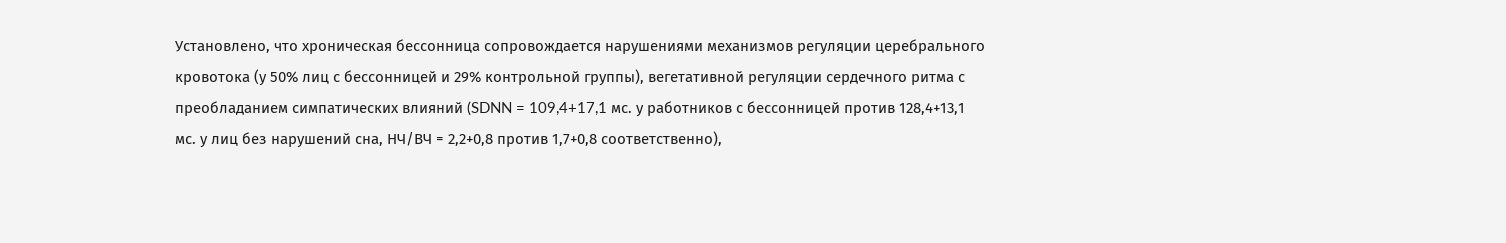Установлено, что хроническая бессонница сопровождается нарушениями механизмов регуляции церебрального кровотока (у 50% лиц с бессонницей и 29% контрольной группы), вегетативной регуляции сердечного ритма с преобладанием симпатических влияний (SDNN = 109,4+17,1 мс. у работников с бессонницей против 128,4+13,1 мс. у лиц без нарушений сна, НЧ/ВЧ = 2,2+0,8 против 1,7+0,8 соответственно),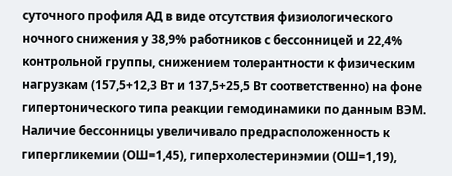суточного профиля АД в виде отсутствия физиологического ночного снижения у 38,9% работников с бессонницей и 22,4% контрольной группы, снижением толерантности к физическим нагрузкам (157,5+12,3 Вт и 137,5+25,5 Вт соответственно) на фоне гипертонического типа реакции гемодинамики по данным ВЭМ. Наличие бессонницы увеличивало предрасположенность к гипергликемии (ОШ=1,45), гиперхолестеринэмии (ОШ=1,19),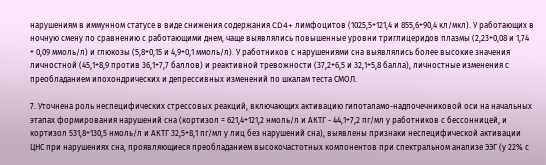нарушениям в иммунном статусе в виде снижения содержания CD4+ лимфоцитов (1025,5+121,4 и 855,6+90,4 кл/мкл). У работающих в ночную смену по сравнению с работающими днем, чаще выявлялись повышенные уровни триглицеридов плазмы (2,23+0,08 и 1,74 + 0,09 ммоль/л) и глюкозы (5,8+0,15 и 4,9+0,1 ммоль/л). У работников с нарушениями сна выявлялись более высокие значения личностной (45,1+8,9 против 36,1+7,7 баллов) и реактивной тревожности (37,2+6,5 и 32,1+5,8 балла), личностные изменения с преобладанием ипохондрических и депрессивных изменений по шкалам теста СМОЛ.

7. Уточнена роль неспецифических стрессовых реакций, включающих активацию гипоталамо-надпочечниковой оси на начальных этапах формирования нарушений сна (кортизол = 621,4+121,2 нмоль/л и АКТГ - 44,1+7,2 пг/мл у работников с бессонницей, и кортизол 531,8+130,5 нмоль/л и АКТГ 32,5+8,1 пг/мл у лиц без нарушений сна), выявлены признаки неспецифической активации ЦНС при нарушениях сна, проявляющиеся преобладанием высокочастотных компонентов при спектральном анализе ЭЭГ (у 22% с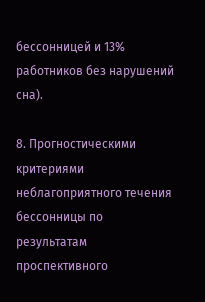бессонницей и 13% работников без нарушений сна).

8. Прогностическими критериями неблагоприятного течения бессонницы по результатам проспективного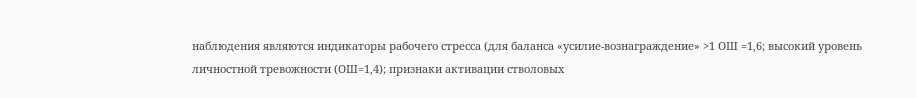наблюдения являются индикаторы рабочего стресса (для баланса «усилие-вознаграждение» >1 ОШ =1,6; высокий уровень личностной тревожности (ОШ=1,4); признаки активации стволовых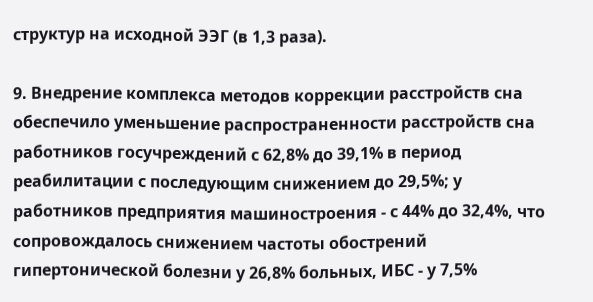структур на исходной ЭЭГ (в 1,3 раза).

9. Внедрение комплекса методов коррекции расстройств сна обеспечило уменьшение распространенности расстройств сна работников госучреждений с 62,8% до 39,1% в период реабилитации с последующим снижением до 29,5%; у работников предприятия машиностроения - с 44% до 32,4%, что сопровождалось снижением частоты обострений гипертонической болезни у 26,8% больных, ИБС - у 7,5%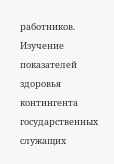работников. Изучение показателей здоровья контингента государственных служащих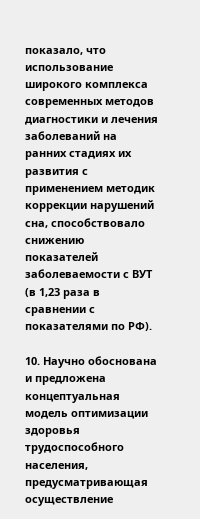показало, что использование широкого комплекса современных методов диагностики и лечения заболеваний на ранних стадиях их развития с применением методик коррекции нарушений сна, способствовало снижению показателей заболеваемости с ВУТ (в 1,23 раза в сравнении с показателями по РФ).

10. Научно обоснована и предложена концептуальная модель оптимизации здоровья трудоспособного населения, предусматривающая осуществление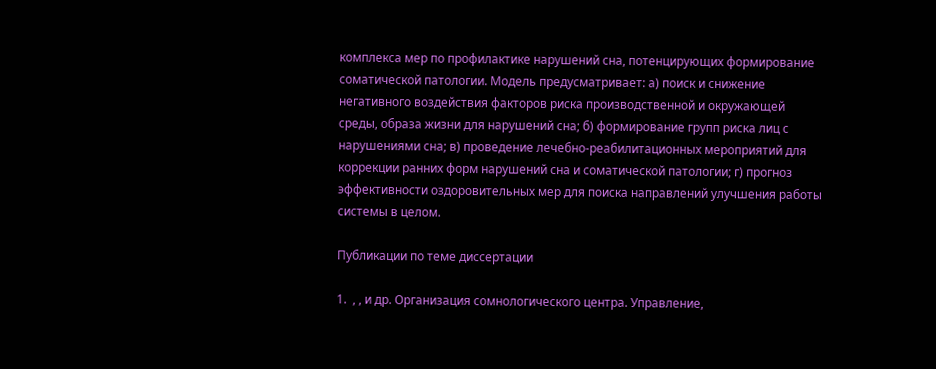комплекса мер по профилактике нарушений сна, потенцирующих формирование соматической патологии. Модель предусматривает: а) поиск и снижение негативного воздействия факторов риска производственной и окружающей среды, образа жизни для нарушений сна; б) формирование групп риска лиц с нарушениями сна; в) проведение лечебно-реабилитационных мероприятий для коррекции ранних форм нарушений сна и соматической патологии; г) прогноз эффективности оздоровительных мер для поиска направлений улучшения работы системы в целом.

Публикации по теме диссертации

1.  , , и др. Организация сомнологического центра. Управление,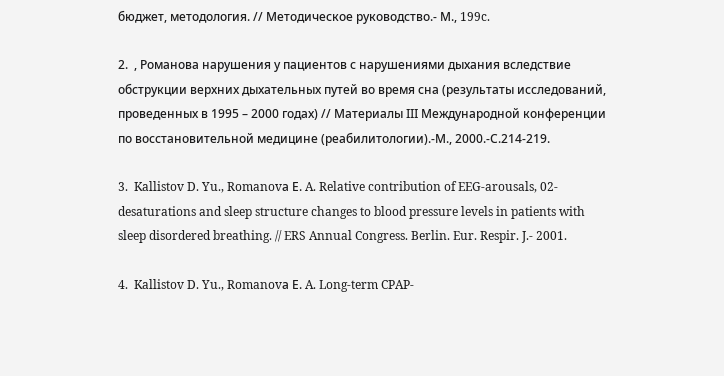бюджет, методология. // Методическое руководство.- М., 199c.

2.  , Романова нарушения у пациентов с нарушениями дыхания вследствие обструкции верхних дыхательных путей во время сна (результаты исследований, проведенных в 1995 – 2000 годах) // Материалы III Международной конференции по восстановительной медицине (реабилитологии).-М., 2000.-С.214-219.

3.  Kallistov D. Yu., Romanovа Е. A. Relative contribution of EEG-arousals, 02-desaturations and sleep structure changes to blood pressure levels in patients with sleep disordered breathing. // ERS Annual Congress. Berlin. Eur. Respir. J.- 2001.

4.  Kallistov D. Yu., Romanovа Е. A. Long-term CPAP-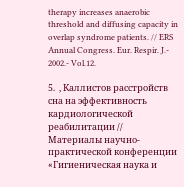therapy increases anaerobic threshold and diffusing capacity in overlap syndrome patients. // ERS Annual Congress. Eur. Respir. J.- 2002.- Vol.12.

5.  , Каллистов расстройств сна на эффективность кардиологической реабилитации // Материалы научно-практической конференции «Гигиеническая наука и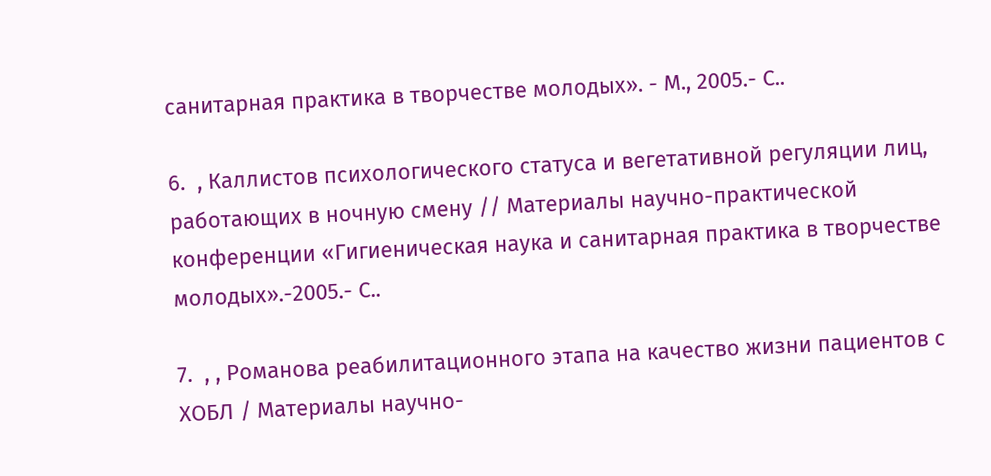санитарная практика в творчестве молодых». - М., 2005.- С..

6.  , Каллистов психологического статуса и вегетативной регуляции лиц, работающих в ночную смену // Материалы научно-практической конференции «Гигиеническая наука и санитарная практика в творчестве молодых».-2005.- С..

7.  , , Романова реабилитационного этапа на качество жизни пациентов с ХОБЛ / Материалы научно-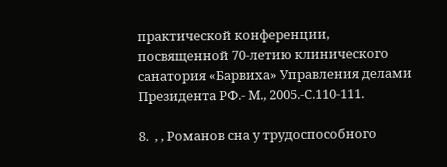практической конференции, посвященной 70-летию клинического санатория «Барвиха» Управления делами Президента РФ.- М., 2005.-С.110-111.

8.  , , Романов сна у трудоспособного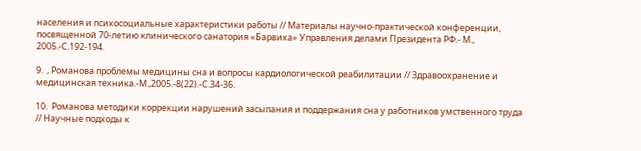населения и психосоциальные характеристики работы // Материалы научно-практической конференции, посвященной 70-летию клинического санатория «Барвиха» Управления делами Президента РФ.- М., 2005.-С.192-194.

9.  , Романова проблемы медицины сна и вопросы кардиологической реабилитации // Здравоохранение и медицинская техника.-М.,2005.-8(22).-С.34-36.

10.  Романова методики коррекции нарушений засыпания и поддержания сна у работников умственного труда // Научные подходы к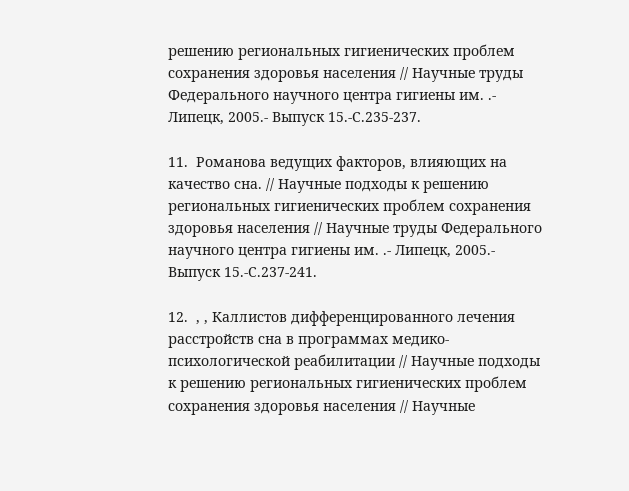решению региональных гигиенических проблем сохранения здоровья населения // Научные труды Федерального научного центра гигиены им. .- Липецк, 2005.- Выпуск 15.-С.235-237.

11.  Романова ведущих факторов, влияющих на качество сна. // Научные подходы к решению региональных гигиенических проблем сохранения здоровья населения // Научные труды Федерального научного центра гигиены им. .- Липецк, 2005.- Выпуск 15.-С.237-241.

12.  , , Каллистов дифференцированного лечения расстройств сна в программах медико-психологической реабилитации // Научные подходы к решению региональных гигиенических проблем сохранения здоровья населения // Научные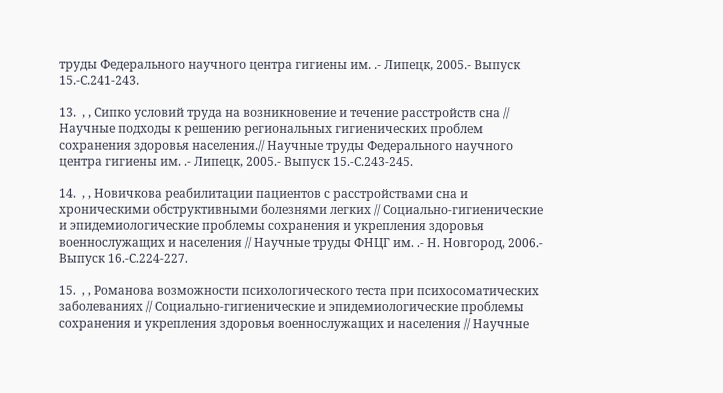труды Федерального научного центра гигиены им. .- Липецк, 2005.- Выпуск 15.-С.241-243.

13.  , , Сипко условий труда на возникновение и течение расстройств сна // Научные подходы к решению региональных гигиенических проблем сохранения здоровья населения.// Научные труды Федерального научного центра гигиены им. .- Липецк, 2005.- Выпуск 15.-С.243-245.

14.  , , Новичкова реабилитации пациентов с расстройствами сна и хроническими обструктивными болезнями легких // Социально-гигиенические и эпидемиологические проблемы сохранения и укрепления здоровья военнослужащих и населения // Научные труды ФНЦГ им. .- Н. Новгород, 2006.- Выпуск 16.-С.224-227.

15.  , , Романова возможности психологического теста при психосоматических заболеваниях // Социально-гигиенические и эпидемиологические проблемы сохранения и укрепления здоровья военнослужащих и населения // Научные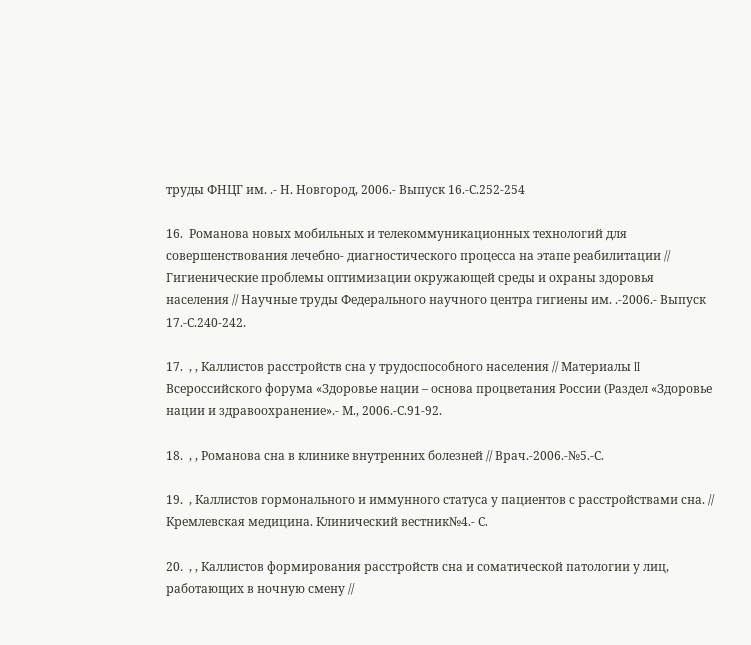труды ФНЦГ им. .- Н. Новгород, 2006.- Выпуск 16.-С.252-254

16.  Романова новых мобильных и телекоммуникационных технологий для совершенствования лечебно- диагностического процесса на этапе реабилитации // Гигиенические проблемы оптимизации окружающей среды и охраны здоровья населения // Научные труды Федерального научного центра гигиены им. .-2006.- Выпуск 17.-С.240-242.

17.  , , Каллистов расстройств сна у трудоспособного населения // Материалы II Всероссийского форума «Здоровье нации – основа процветания России (Раздел «Здоровье нации и здравоохранение».- М., 2006.-С.91-92.

18.  , , Романова сна в клинике внутренних болезней // Врач.-2006.-№5.-С.

19.  , Каллистов гормонального и иммунного статуса у пациентов с расстройствами сна. // Кремлевская медицина. Клинический вестник№4.- С.

20.  , , Каллистов формирования расстройств сна и соматической патологии у лиц, работающих в ночную смену //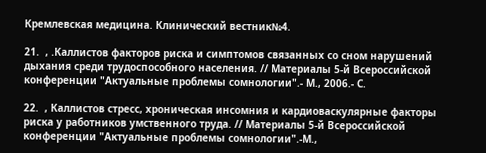Кремлевская медицина. Клинический вестник№4.

21.  , .Каллистов факторов риска и симптомов связанных со сном нарушений дыхания среди трудоспособного населения. // Материалы 5-й Всероссийской конференции "Актуальные проблемы сомнологии".- М., 2006.- С.

22.  , Каллистов стресс, хроническая инсомния и кардиоваскулярные факторы риска у работников умственного труда. // Материалы 5-й Всероссийской конференции "Актуальные проблемы сомнологии".-М.,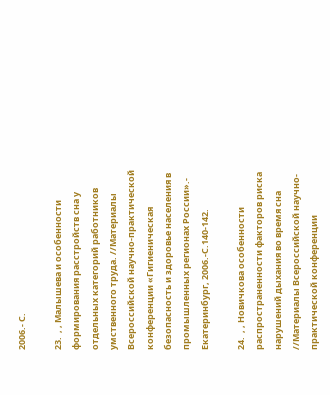2006.- С.

23.  , , Малышева и особенности формирования расстройств сна у отдельных категорий работников умственного труда. //Материалы Всероссийской научно-практической конференции «Гигиеническая безопасность и здоровье населения в промышленных регионах России».- Екатеринбург, 2006.-С.140-142.

24.  , , Новичкова особенности распространенности факторов риска нарушений дыхания во время сна //Материалы Всероссийской научно-практической конференции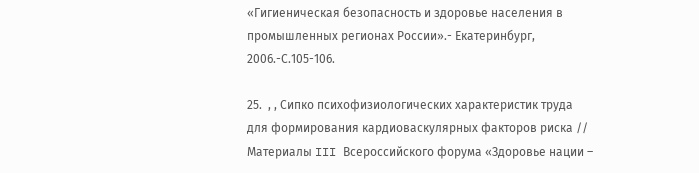«Гигиеническая безопасность и здоровье населения в промышленных регионах России».- Екатеринбург, 2006.-С.105-106.

25.  , , Сипко психофизиологических характеристик труда для формирования кардиоваскулярных факторов риска // Материалы III Всероссийского форума «Здоровье нации –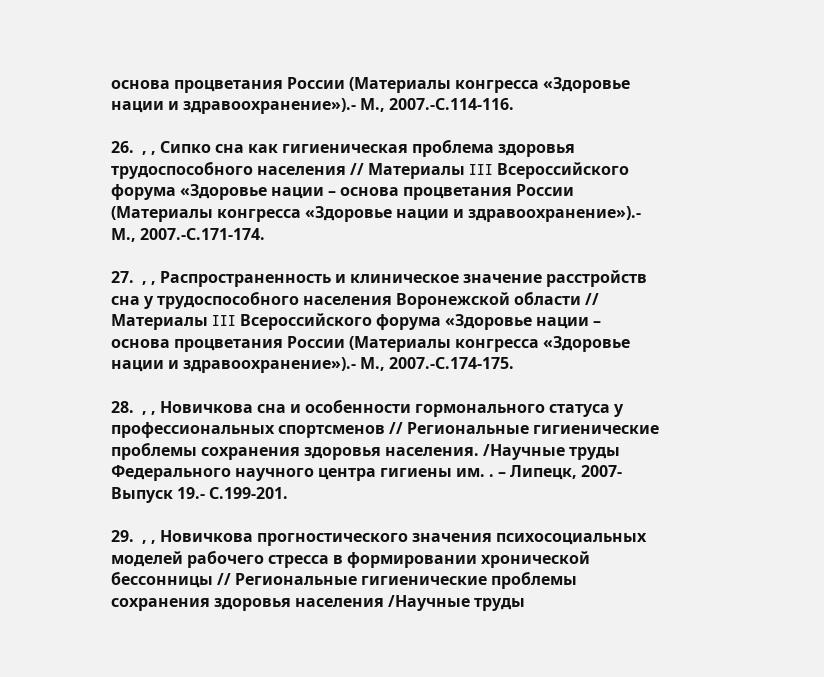основа процветания России (Материалы конгресса «Здоровье нации и здравоохранение»).- М., 2007.-С.114-116.

26.  , , Сипко сна как гигиеническая проблема здоровья трудоспособного населения // Материалы III Всероссийского форума «Здоровье нации – основа процветания России (Материалы конгресса «Здоровье нации и здравоохранение»).- М., 2007.-С.171-174.

27.  , , Распространенность и клиническое значение расстройств сна у трудоспособного населения Воронежской области // Материалы III Всероссийского форума «Здоровье нации – основа процветания России (Материалы конгресса «Здоровье нации и здравоохранение»).- М., 2007.-С.174-175.

28.  , , Новичкова сна и особенности гормонального статуса у профессиональных спортсменов // Региональные гигиенические проблемы сохранения здоровья населения. /Научные труды Федерального научного центра гигиены им. . – Липецк, 2007- Выпуск 19.- С.199-201.

29.  , , Новичкова прогностического значения психосоциальных моделей рабочего стресса в формировании хронической бессонницы // Региональные гигиенические проблемы сохранения здоровья населения /Научные труды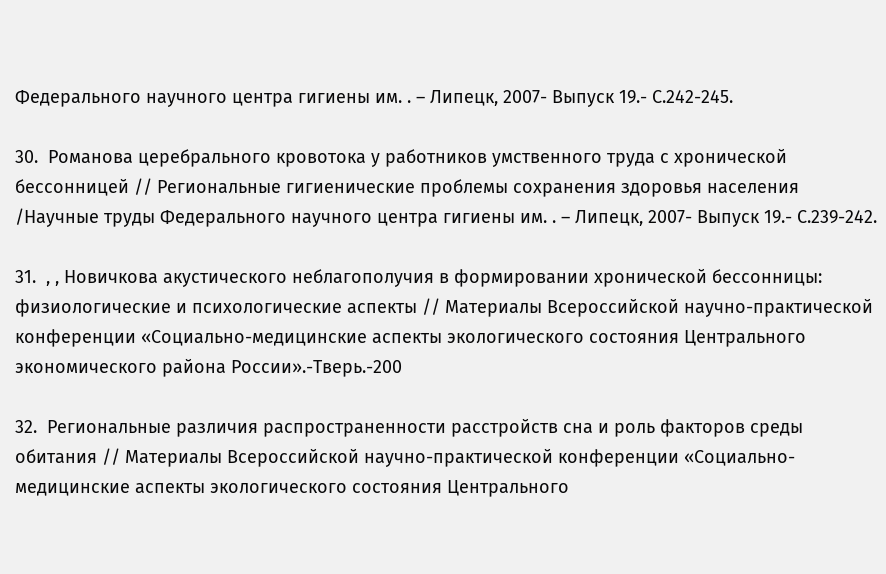Федерального научного центра гигиены им. . – Липецк, 2007- Выпуск 19.- С.242-245.

30.  Романова церебрального кровотока у работников умственного труда с хронической бессонницей // Региональные гигиенические проблемы сохранения здоровья населения /Научные труды Федерального научного центра гигиены им. . – Липецк, 2007- Выпуск 19.- С.239-242.

31.  , , Новичкова акустического неблагополучия в формировании хронической бессонницы: физиологические и психологические аспекты // Материалы Всероссийской научно-практической конференции «Социально-медицинские аспекты экологического состояния Центрального экономического района России».-Тверь.-200

32.  Региональные различия распространенности расстройств сна и роль факторов среды обитания // Материалы Всероссийской научно-практической конференции «Социально-медицинские аспекты экологического состояния Центрального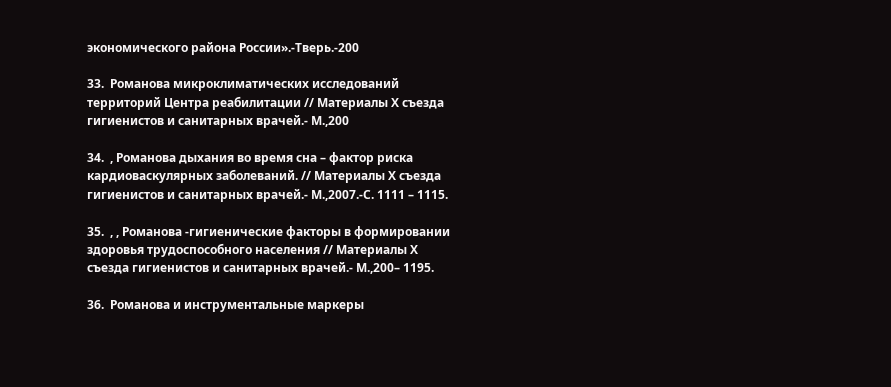экономического района России».-Тверь.-200

33.  Романова микроклиматических исследований территорий Центра реабилитации // Материалы Х съезда гигиенистов и санитарных врачей.- М.,200

34.  , Романова дыхания во время сна – фактор риска кардиоваскулярных заболеваний. // Материалы Х съезда гигиенистов и санитарных врачей.- М.,2007.-С. 1111 – 1115.

35.  , , Романова -гигиенические факторы в формировании здоровья трудоспособного населения // Материалы Х съезда гигиенистов и санитарных врачей.- М.,200– 1195.

36.  Романова и инструментальные маркеры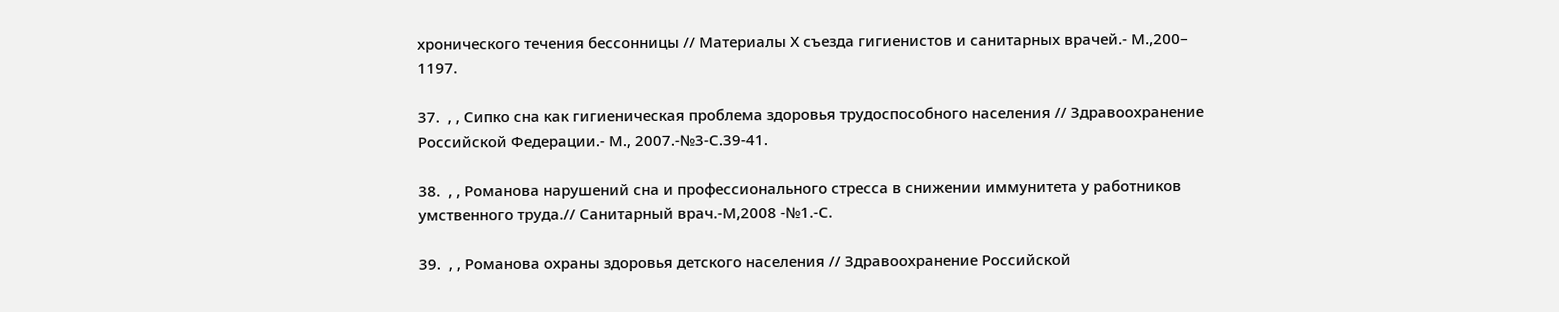хронического течения бессонницы // Материалы Х съезда гигиенистов и санитарных врачей.- М.,200– 1197.

37.  , , Сипко сна как гигиеническая проблема здоровья трудоспособного населения // Здравоохранение Российской Федерации.- М., 2007.-№3-С.39-41.

38.  , , Романова нарушений сна и профессионального стресса в снижении иммунитета у работников умственного труда.// Санитарный врач.-М,2008 -№1.-С.

39.  , , Романова охраны здоровья детского населения // Здравоохранение Российской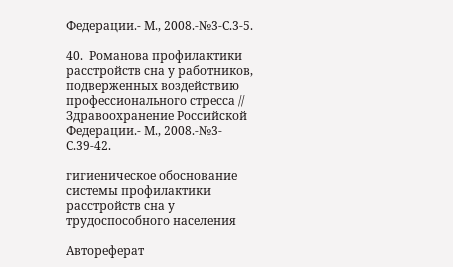Федерации.- М., 2008.-№3-С.3-5.

40.  Романова профилактики расстройств сна у работников, подверженных воздействию профессионального стресса // Здравоохранение Российской Федерации.- М., 2008.-№3-С.39-42.

гигиеническое обоснование системы профилактики расстройств сна у трудоспособного населения

Автореферат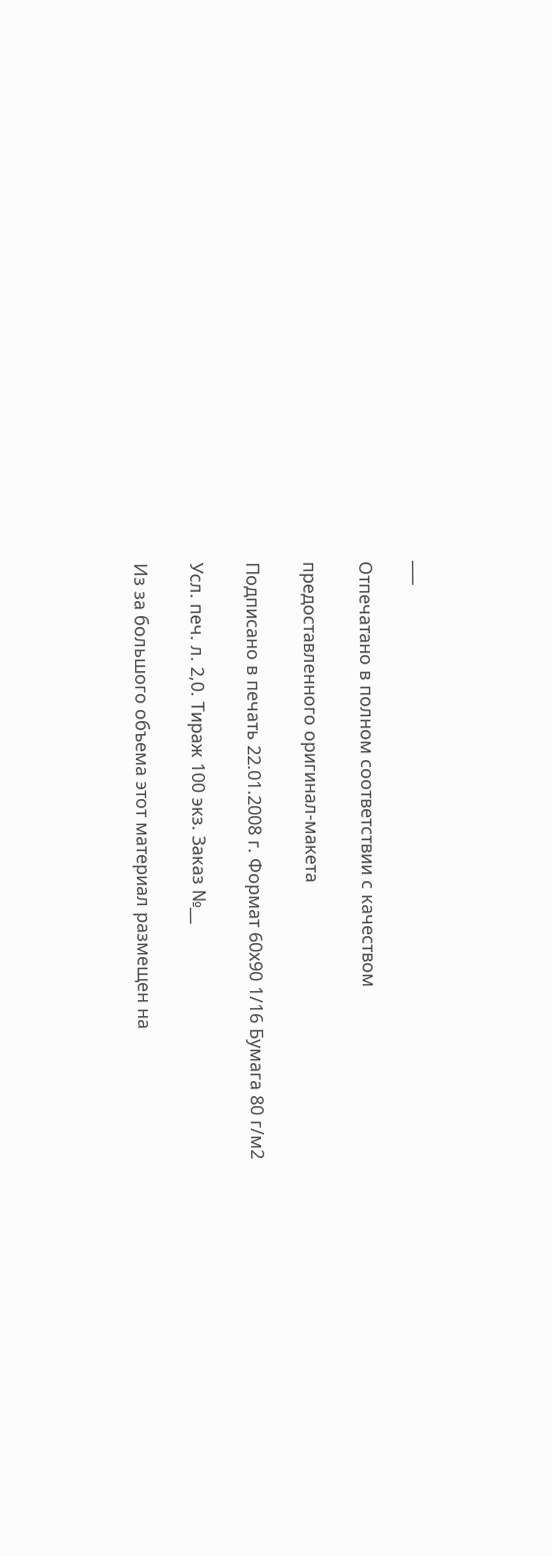___

Отпечатано в полном соответствии с качеством

предоставленного оригинал-макета

Подписано в печать 22.01.2008 г. Формат 60х90 1/16 Бумага 80 г/м2

Усл. печ. л. 2,0. Тираж 100 экз. Заказ №__

Из за большого объема этот материал размещен на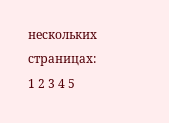нескольких страницах:
1 2 3 4 5